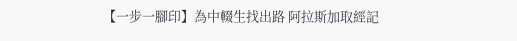【一步一腳印】為中輟生找出路 阿拉斯加取經記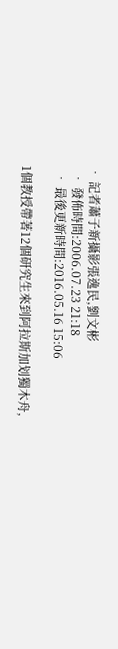• 記者蕭子新攝影張逸民,劉文彬
  • 發佈時間:2006.07.23 21:18
  • 最後更新時間:2016.05.16 15:06

1個教授帶著12個研究生來到阿拉斯加划獨木舟,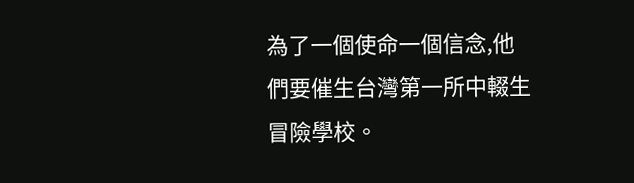為了一個使命一個信念,他們要催生台灣第一所中輟生冒險學校。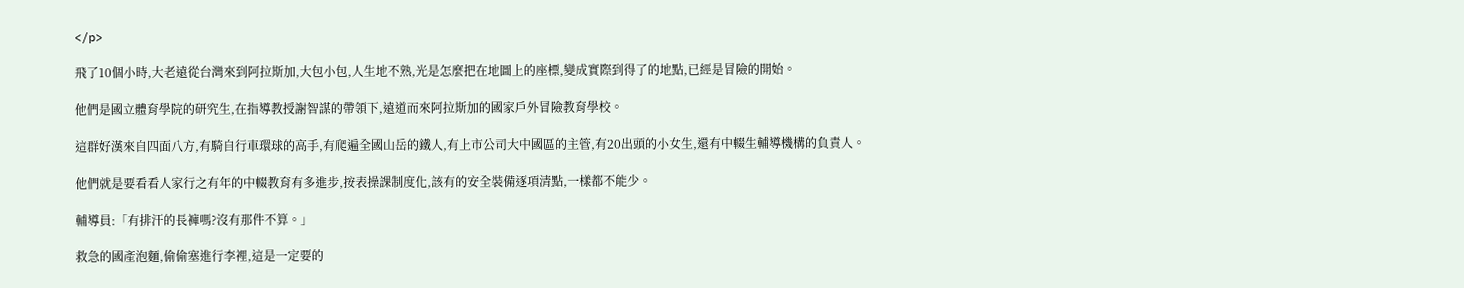</p>

飛了10個小時,大老遠從台灣來到阿拉斯加,大包小包,人生地不熟,光是怎麼把在地圖上的座標,變成實際到得了的地點,已經是冒險的開始。

他們是國立體育學院的研究生,在指導教授謝智謀的帶領下,遠道而來阿拉斯加的國家戶外冒險教育學校。

這群好漢來自四面八方,有騎自行車環球的高手,有爬遍全國山岳的鐵人,有上市公司大中國區的主管,有20出頭的小女生,還有中輟生輔導機構的負責人。

他們就是要看看人家行之有年的中輟教育有多進步,按表操課制度化,該有的安全裝備逐項清點,一樣都不能少。

輔導員:「有排汗的長褲嗎?沒有那件不算。」

救急的國產泡麵,偷偷塞進行李裡,這是一定要的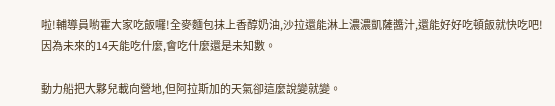啦!輔導員喲霍大家吃飯囉!全麥麵包抹上香醇奶油,沙拉還能淋上濃濃凱薩醬汁,還能好好吃頓飯就快吃吧!因為未來的14天能吃什麼,會吃什麼還是未知數。

動力船把大夥兒載向營地,但阿拉斯加的天氣卻這麼說變就變。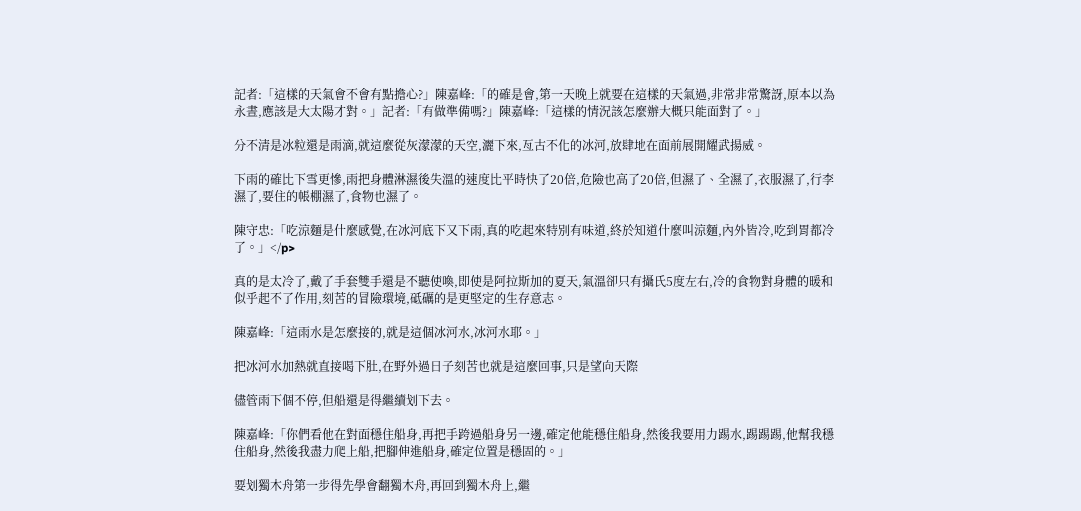記者:「這樣的天氣會不會有點擔心?」陳嘉峰:「的確是會,第一天晚上就要在這樣的天氣過,非常非常驚訝,原本以為永晝,應該是大太陽才對。」記者:「有做準備嗎?」陳嘉峰:「這樣的情況該怎麼辦大概只能面對了。」

分不清是冰粒還是雨滴,就這麼從灰濛濛的天空,灑下來,亙古不化的冰河,放肆地在面前展開耀武揚威。

下雨的確比下雪更慘,雨把身體淋濕後失溫的速度比平時快了20倍,危險也高了20倍,但濕了、全濕了,衣服濕了,行李濕了,要住的帳棚濕了,食物也濕了。

陳守忠:「吃涼麵是什麼感覺,在冰河底下又下雨,真的吃起來特別有味道,終於知道什麼叫涼麵,內外皆冷,吃到胃都冷了。」</p>

真的是太冷了,戴了手套雙手還是不聽使喚,即使是阿拉斯加的夏天,氣溫卻只有攝氏5度左右,冷的食物對身體的暖和似乎起不了作用,刻苦的冒險環境,砥礪的是更堅定的生存意志。

陳嘉峰:「這雨水是怎麼接的,就是這個冰河水,冰河水耶。」

把冰河水加熱就直接喝下肚,在野外過日子刻苦也就是這麼回事,只是望向天際

儘管雨下個不停,但船還是得繼續划下去。

陳嘉峰:「你們看他在對面穩住船身,再把手跨過船身另一邊,確定他能穩住船身,然後我要用力踢水,踢踢踢,他幫我穩住船身,然後我盡力爬上船,把腳伸進船身,確定位置是穩固的。」

要划獨木舟第一步得先學會翻獨木舟,再回到獨木舟上,繼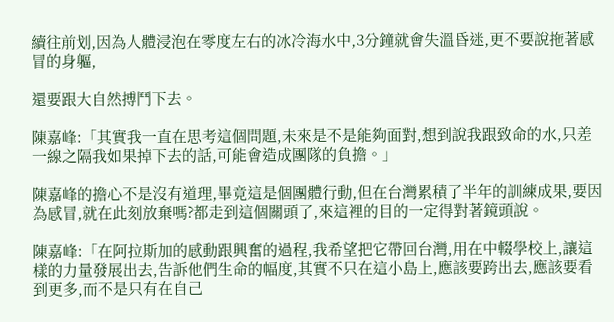續往前划,因為人體浸泡在零度左右的冰冷海水中,3分鐘就會失溫昏迷,更不要說拖著感冒的身軀,

還要跟大自然搏鬥下去。

陳嘉峰:「其實我一直在思考這個問題,未來是不是能夠面對,想到說我跟致命的水,只差一線之隔我如果掉下去的話,可能會造成團隊的負擔。」

陳嘉峰的擔心不是沒有道理,畢竟這是個團體行動,但在台灣累積了半年的訓練成果,要因為感冒,就在此刻放棄嗎?都走到這個關頭了,來這裡的目的一定得對著鏡頭說。

陳嘉峰:「在阿拉斯加的感動跟興奮的過程,我希望把它帶回台灣,用在中輟學校上,讓這樣的力量發展出去,告訴他們生命的幅度,其實不只在這小島上,應該要跨出去,應該要看到更多,而不是只有在自己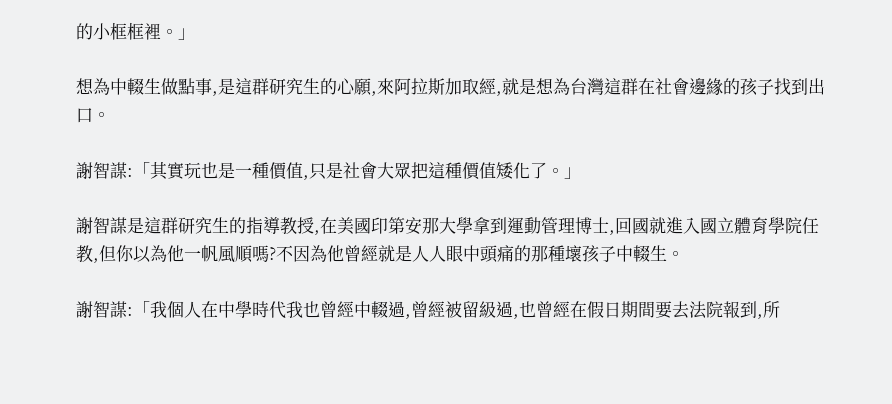的小框框裡。」

想為中輟生做點事,是這群研究生的心願,來阿拉斯加取經,就是想為台灣這群在社會邊緣的孩子找到出口。

謝智謀:「其實玩也是一種價值,只是社會大眾把這種價值矮化了。」

謝智謀是這群研究生的指導教授,在美國印第安那大學拿到運動管理博士,回國就進入國立體育學院任教,但你以為他一帆風順嗎?不因為他曾經就是人人眼中頭痛的那種壞孩子中輟生。

謝智謀:「我個人在中學時代我也曾經中輟過,曾經被留級過,也曾經在假日期間要去法院報到,所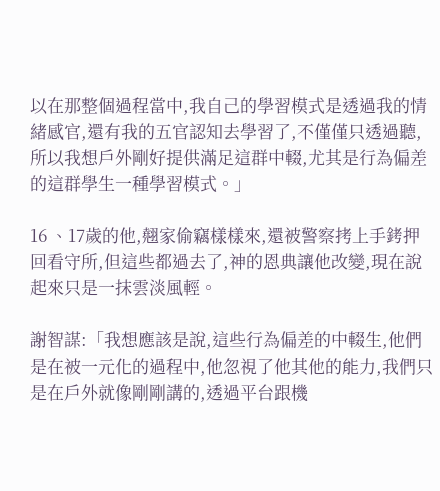以在那整個過程當中,我自己的學習模式是透過我的情緒感官,還有我的五官認知去學習了,不僅僅只透過聽,所以我想戶外剛好提供滿足這群中輟,尤其是行為偏差的這群學生一種學習模式。」

16 、17歲的他,翹家偷竊樣樣來,還被警察拷上手銬押回看守所,但這些都過去了,神的恩典讓他改變,現在說起來只是一抹雲淡風輕。

謝智謀:「我想應該是說,這些行為偏差的中輟生,他們是在被一元化的過程中,他忽視了他其他的能力,我們只是在戶外就像剛剛講的,透過平台跟機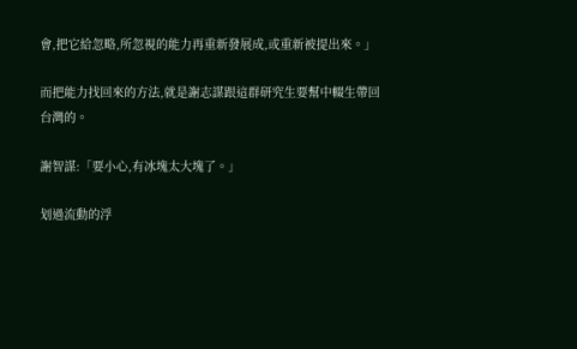會,把它給忽略,所忽視的能力再重新發展成,或重新被提出來。」

而把能力找回來的方法,就是謝志謀跟這群研究生要幫中輟生帶回台灣的。

謝智謀:「要小心,有冰塊太大塊了。」

划過流動的浮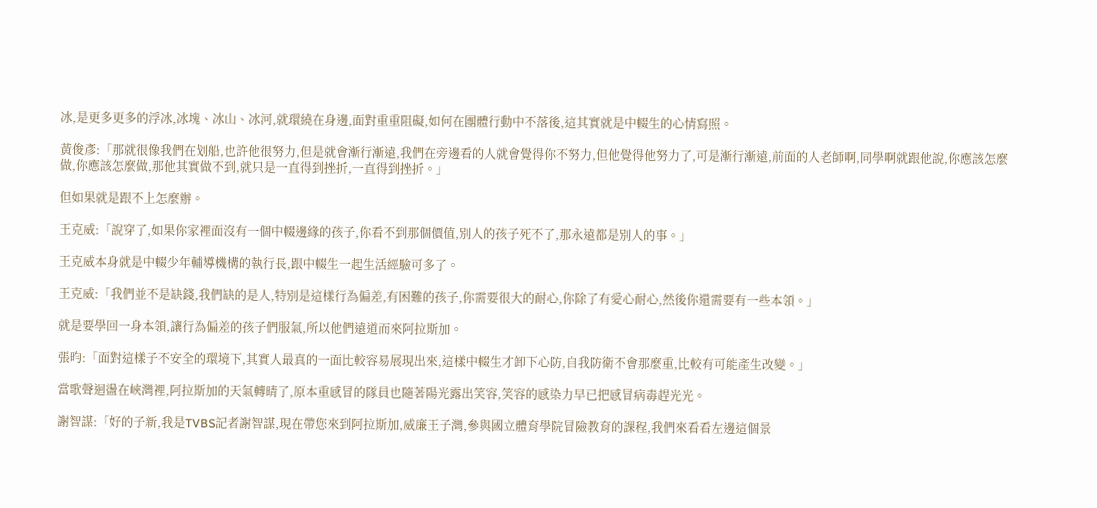冰,是更多更多的浮冰,冰塊、冰山、冰河,就環繞在身邊,面對重重阻礙,如何在團體行動中不落後,這其實就是中輟生的心情寫照。

黃俊彥:「那就很像我們在划船,也許他很努力,但是就會漸行漸遠,我們在旁邊看的人就會覺得你不努力,但他覺得他努力了,可是漸行漸遠,前面的人老師啊,同學啊就跟他說,你應該怎麼做,你應該怎麼做,那他其實做不到,就只是一直得到挫折,一直得到挫折。」

但如果就是跟不上怎麼辦。

王克威:「說穿了,如果你家裡面沒有一個中輟邊緣的孩子,你看不到那個價值,別人的孩子死不了,那永遠都是別人的事。」

王克威本身就是中輟少年輔導機構的執行長,跟中輟生一起生活經驗可多了。

王克威:「我們並不是缺錢,我們缺的是人,特別是這樣行為偏差,有困難的孩子,你需要很大的耐心,你除了有愛心耐心,然後你還需要有一些本領。」

就是要學回一身本領,讓行為偏差的孩子們服氣,所以他們遠道而來阿拉斯加。

張昀:「面對這樣子不安全的環境下,其實人最真的一面比較容易展現出來,這樣中輟生才卸下心防,自我防衛不會那麼重,比較有可能產生改變。」

當歌聲迴盪在峽灣裡,阿拉斯加的天氣轉晴了,原本重感冒的隊員也隨著陽光露出笑容,笑容的感染力早已把感冒病毒趕光光。

謝智謀:「好的子新,我是TVBS記者謝智謀,現在帶您來到阿拉斯加,威廉王子灣,參與國立體育學院冒險教育的課程,我們來看看左邊這個景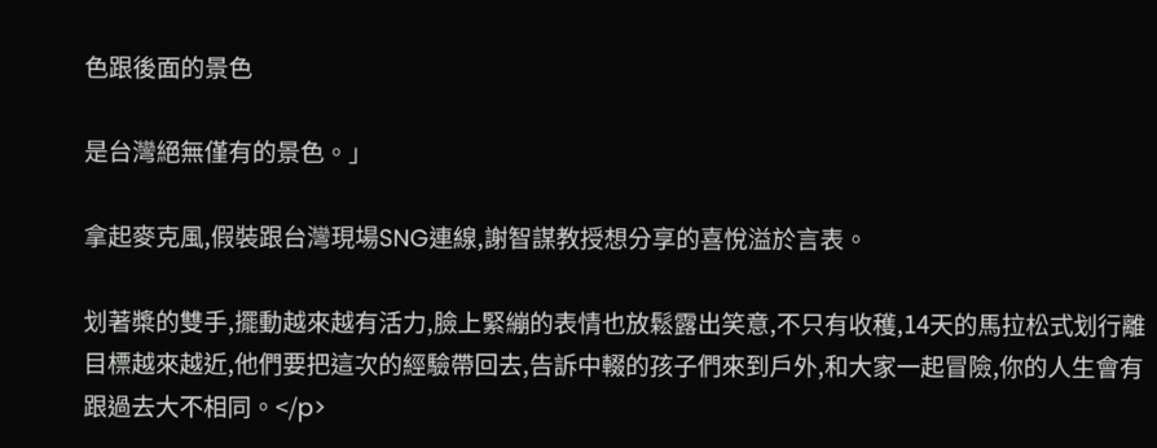色跟後面的景色

是台灣絕無僅有的景色。」

拿起麥克風,假裝跟台灣現場SNG連線,謝智謀教授想分享的喜悅溢於言表。

划著槳的雙手,擺動越來越有活力,臉上緊繃的表情也放鬆露出笑意,不只有收穫,14天的馬拉松式划行離目標越來越近,他們要把這次的經驗帶回去,告訴中輟的孩子們來到戶外,和大家一起冒險,你的人生會有跟過去大不相同。</p>